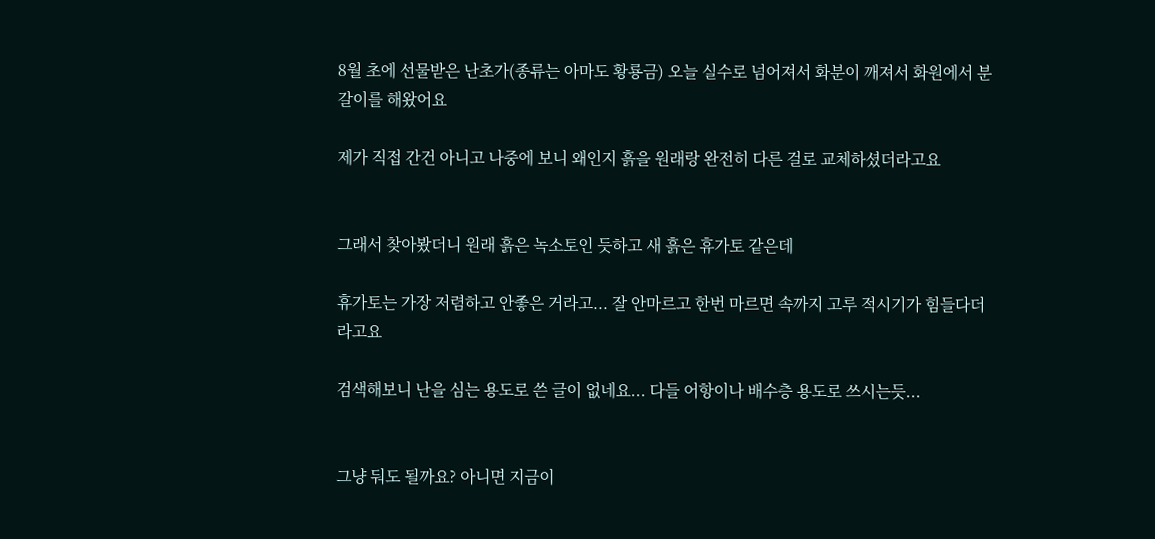8월 초에 선물받은 난초가(종류는 아마도 황룡금) 오늘 실수로 넘어져서 화분이 깨져서 화원에서 분갈이를 해왔어요

제가 직접 간건 아니고 나중에 보니 왜인지 흙을 원래랑 완전히 다른 걸로 교체하셨더라고요


그래서 찾아봤더니 원래 흙은 녹소토인 듯하고 새 흙은 휴가토 같은데

휴가토는 가장 저렴하고 안좋은 거라고... 잘 안마르고 한번 마르면 속까지 고루 적시기가 힘들다더라고요

검색해보니 난을 심는 용도로 쓴 글이 없네요... 다들 어항이나 배수층 용도로 쓰시는듯...


그냥 둬도 될까요? 아니면 지금이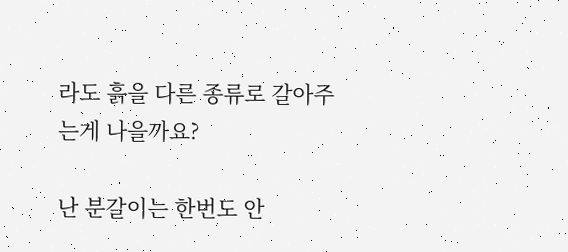라도 흙을 다른 종류로 갈아주는게 나을까요?

난 분갈이는 한번도 안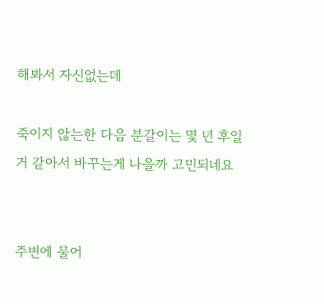해봐서 자신없는데

죽이지 않는한 다음 분갈이는 몇 년 후일거 같아서 바꾸는게 나을까 고민되네요


주변에 물어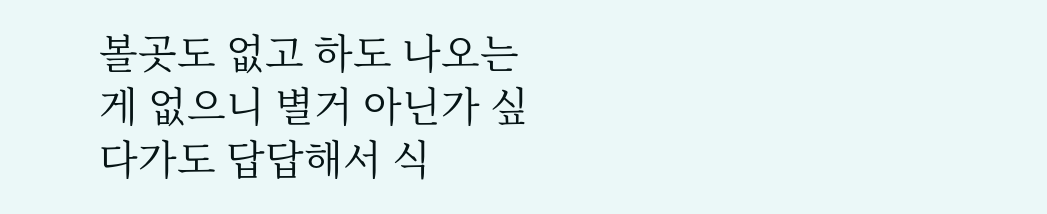볼곳도 없고 하도 나오는게 없으니 별거 아닌가 싶다가도 답답해서 식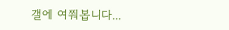갤에 여쭤봅니다...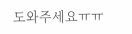도와주세요ㅠㅠ